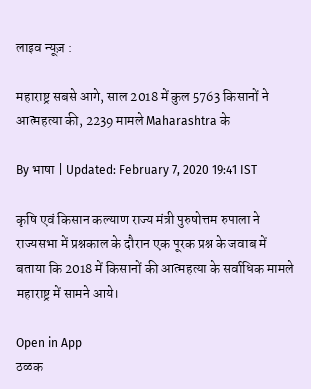लाइव न्यूज़ :

महाराष्ट्र सबसे आगे, साल 2018 में कुल 5763 किसानों ने आत्महत्या की, 2239 मामले Maharashtra के

By भाषा | Updated: February 7, 2020 19:41 IST

कृषि एवं किसान कल्याण राज्य मंत्री पुरुषोत्तम रुपाला ने राज्यसभा में प्रश्नकाल के दौरान एक पूरक प्रश्न के जवाब में बताया कि 2018 में किसानों की आत्महत्या के सर्वाधिक मामले महाराष्ट्र में सामने आये।

Open in App
ठळक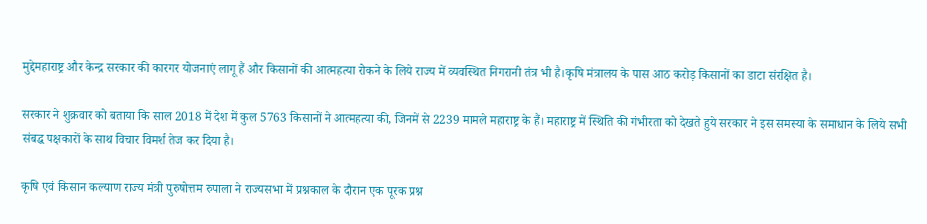मुद्देमहाराष्ट्र और केन्द्र सरकार की कारगर योजनाएं लागू हैं और किसानों की आत्महत्या रोकने के लिये राज्य में व्यवस्थित निगरानी तंत्र भी है।कृषि मंत्रालय के पास आठ करोड़ किसानों का डाटा संरक्षित है।

सरकार ने शुक्रवार को बताया कि साल 2018 में देश में कुल 5763 किसानों ने आत्महत्या की, जिनमें से 2239 मामले महाराष्ट्र के हैं। महाराष्ट्र में स्थिति की गंभीरता को देखते हुये सरकार ने इस समस्या के समाधान के लिये सभी संबद्ध पक्षकारों के साथ विचार विमर्श तेज कर दिया है।

कृषि एवं किसान कल्याण राज्य मंत्री पुरुषोत्तम रुपाला ने राज्यसभा में प्रश्नकाल के दौरान एक पूरक प्रश्न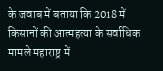के जवाब में बताया कि 2018 में किसानों की आत्महत्या के सर्वाधिक मामले महाराष्ट्र में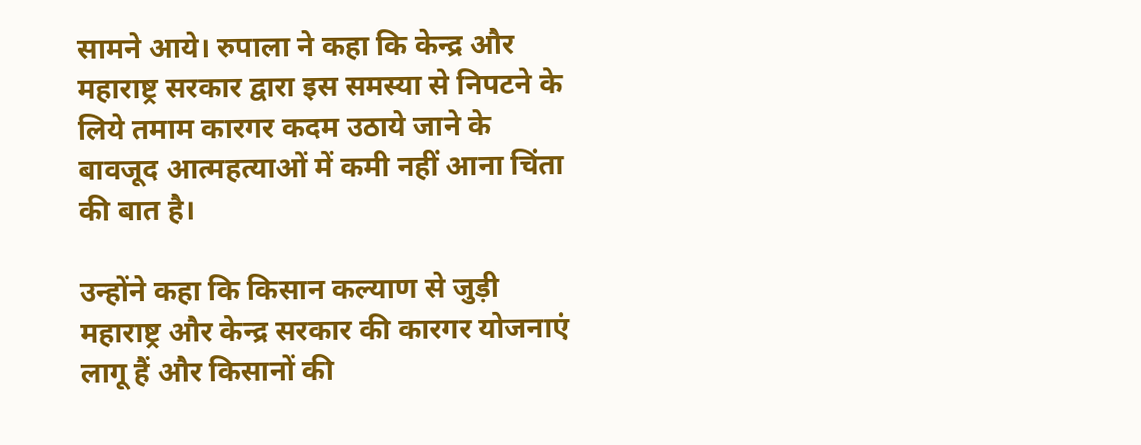सामने आये। रुपाला ने कहा कि केन्द्र और महाराष्ट्र सरकार द्वारा इस समस्या से निपटने के लिये तमाम कारगर कदम उठाये जाने के बावजूद आत्महत्याओं में कमी नहीं आना चिंता की बात है।

उन्होंने कहा कि किसान कल्याण से जुड़ी महाराष्ट्र और केन्द्र सरकार की कारगर योजनाएं लागू हैं और किसानों की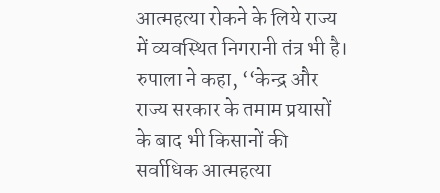आत्महत्या रोकने के लिये राज्य में व्यवस्थित निगरानी तंत्र भी है। रुपाला ने कहा, ‘‘केन्द्र और राज्य सरकार के तमाम प्रयासों के बाद भी किसानों की सर्वाधिक आत्महत्या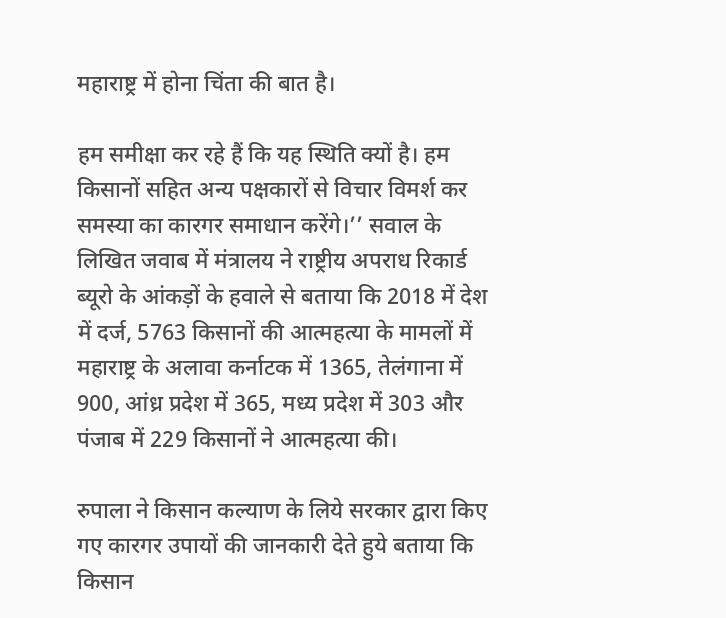महाराष्ट्र में होना चिंता की बात है।

हम समीक्षा कर रहे हैं कि यह स्थिति क्यों है। हम किसानों सहित अन्य पक्षकारों से विचार विमर्श कर समस्या का कारगर समाधान करेंगे।’’ सवाल के लिखित जवाब में मंत्रालय ने राष्ट्रीय अपराध रिकार्ड ब्यूरो के आंकड़ों के हवाले से बताया कि 2018 में देश में दर्ज, 5763 किसानों की आत्महत्या के मामलों में महाराष्ट्र के अलावा कर्नाटक में 1365, तेलंगाना में 900, आंध्र प्रदेश में 365, मध्य प्रदेश में 303 और पंजाब में 229 किसानों ने आत्महत्या की।

रुपाला ने किसान कल्याण के लिये सरकार द्वारा किए गए कारगर उपायों की जानकारी देते हुये बताया कि किसान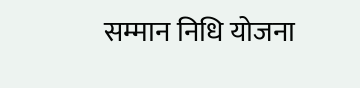सम्मान निधि योजना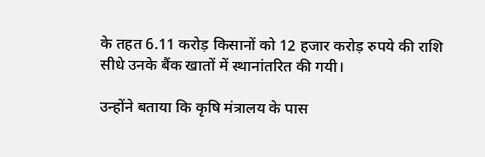के तहत 6.11 करोड़ किसानों को 12 हजार करोड़ रुपये की राशि सीधे उनके बैंक खातों में स्थानांतरित की गयी।

उन्होंने बताया कि कृषि मंत्रालय के पास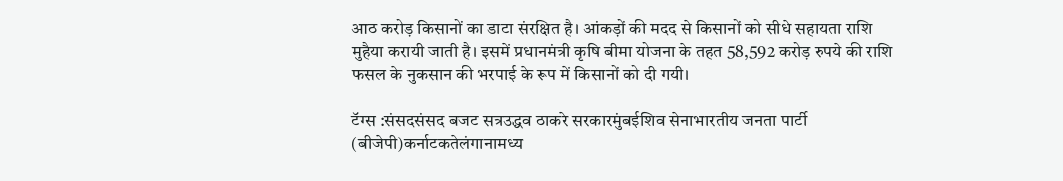आठ करोड़ किसानों का डाटा संरक्षित है। आंकड़ों की मदद से किसानों को सीधे सहायता राशि मुहैया करायी जाती है। इसमें प्रधानमंत्री कृषि बीमा योजना के तहत 58,592 करोड़ रुपये की राशि फसल के नुकसान की भरपाई के रूप में किसानों को दी गयी।

टॅग्स :संसदसंसद बजट सत्रउद्धव ठाकरे सरकारमुंबईशिव सेनाभारतीय जनता पार्टी (बीजेपी)कर्नाटकतेलंगानामध्य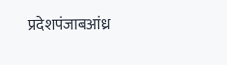प्रदेशपंजाबआंध्र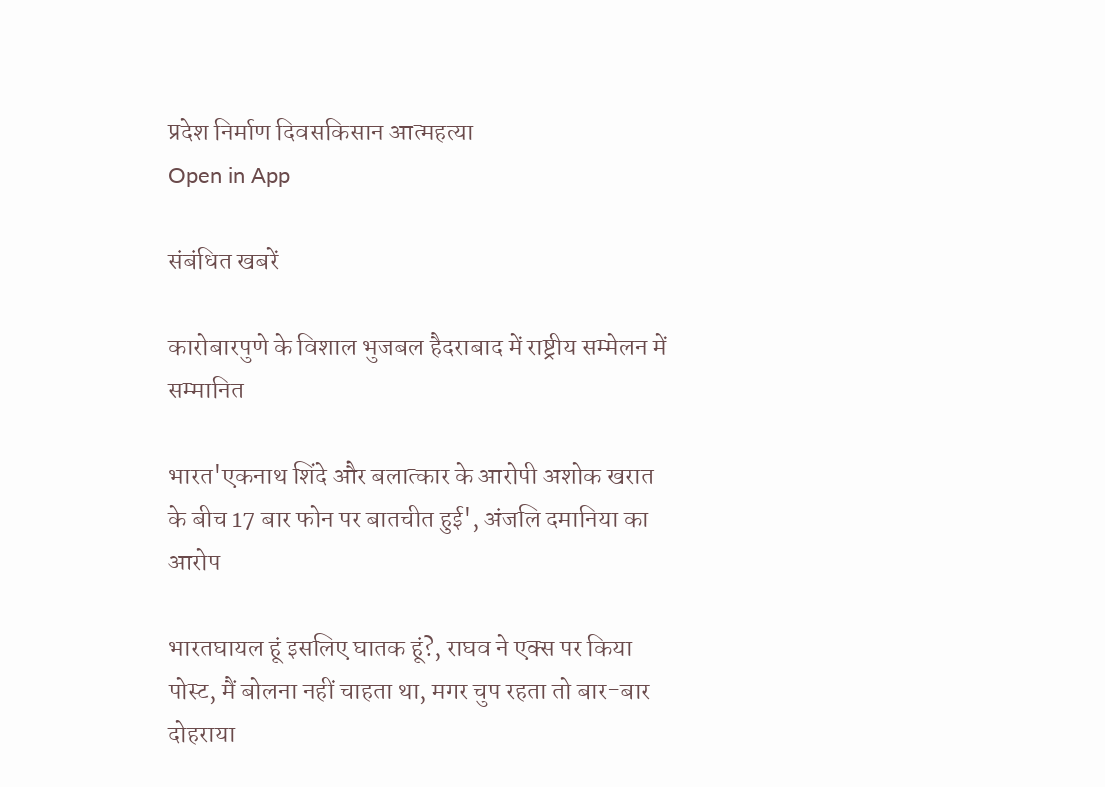प्रदेश निर्माण दिवसकिसान आत्महत्या
Open in App

संबंधित खबरें

कारोबारपुणे के विशाल भुजबल हैदराबाद में राष्ट्रीय सम्मेलन में सम्मानित

भारत'एकनाथ शिंदे और बलात्कार के आरोपी अशोक खरात के बीच 17 बार फोन पर बातचीत हुई', अंजलि दमानिया का आरोप

भारतघायल हूं इसलिए घातक हूं?, राघव ने एक्स पर किया पोस्ट, मैं बोलना नहीं चाहता था, मगर चुप रहता तो बार-बार दोहराया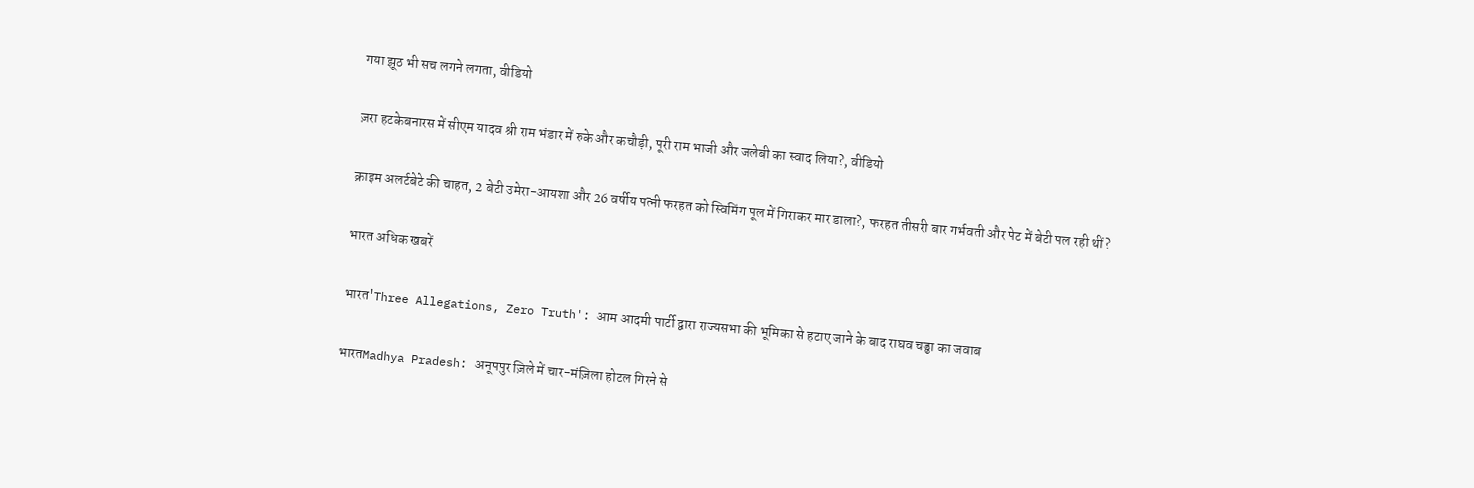गया झूठ भी सच लगने लगता, वीडियो

ज़रा हटकेबनारस में सीएम यादव श्री राम भंडार में रुके और कचौड़ी, पूरी राम भाजी और जलेबी का स्वाद लिया?, वीडियो

क्राइम अलर्टबेटे की चाहत, 2 बेटी उमेरा-आयशा और 26 वर्षीय पत्नी फरहत को स्विमिंग पूल में गिराकर मार डाला?, फरहत तीसरी बार गर्भवती और पेट में बेटी पल रही थीं?

भारत अधिक खबरें

भारत'Three Allegations, Zero Truth': आम आदमी पार्टी द्वारा राज्यसभा की भूमिका से हटाए जाने के बाद राघव चड्ढा का जवाब

भारतMadhya Pradesh: अनूपपुर ज़िले में चार-मंज़िला होटल गिरने से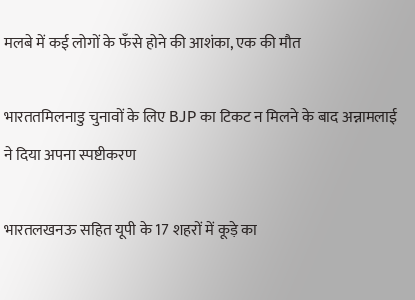मलबे में कई लोगों के फँसे होने की आशंका, एक की मौत

भारततमिलनाडु चुनावों के लिए BJP का टिकट न मिलने के बाद अन्नामलाई ने दिया अपना स्पष्टीकरण

भारतलखनऊ सहित यूपी के 17 शहरों में कूड़े का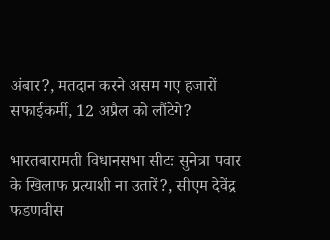अंबार?, मतदान करने असम गए हजारों सफाईकर्मी, 12 अप्रैल को लौंटेगे?

भारतबारामती विधानसभा सीटः सुनेत्रा पवार के खिलाफ प्रत्याशी ना उतारें?, सीएम देवेंद्र फडणवीस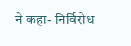ने कहा- निर्विरोध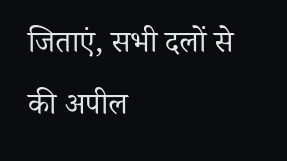जिताएं, सभी दलों से की अपील